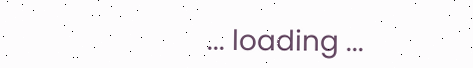... loading ...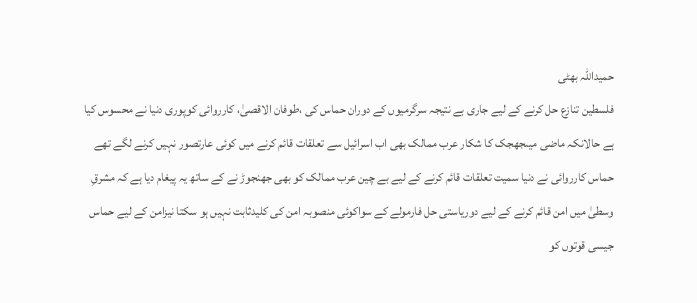حمیداللہ بھٹی
فلسطین تنازع حل کرنے کے لیے جاری بے نتیجہ سرگرمیوں کے دوران حماس کی ،طوفان الاقصیٰ، کارروائی کوپوری دنیا نے محسوس کیا ہے حالانکہ ماضی میںجھجک کا شکار عرب ممالک بھی اب اسرائیل سے تعلقات قائم کرنے میں کوئی عارتصور نہیں کرنے لگے تھے حماس کارروائی نے دنیا سمیت تعلقات قائم کرنے کے لیے بے چین عرب ممالک کو بھی جھنجوڑ نے کے ساتھ یہ پیغام دیا ہے کہ مشرقِ وسطیٰ میں امن قائم کرنے کے لیے دوریاستی حل فارمولے کے سواکوئی منصوبہ امن کی کلیدثابت نہیں ہو سکتا نیزامن کے لیے حماس جیسی قوتوں کو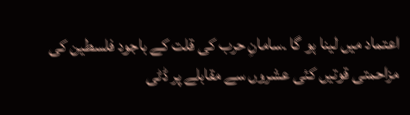اعتماد میں لینا ہو گا ۔سامانِ حرب کی قلت کے باجود فلسطین کی مزاحمتی قوتیں کئی عشروں سے مقابلے پر ڈٹی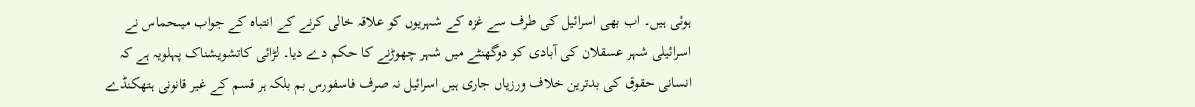ہوئی ہیں۔ اب بھی اسرائیل کی طرف سے غزہ کے شہریوں کو علاقہ خالی کرنے کے انتباہ کے جواب میںحماس نے اسرائیلی شہر عسقلان کی آبادی کو دوگھنٹے میں شہر چھوڑنے کا حکم دے دیا۔ لڑائی کاتشویشناک پہلویہ ہے کہ انسانی حقوق کی بدترین خلاف ورزیاں جاری ہیں اسرائیل نہ صرف فاسفورس بم بلکہ ہر قسم کے غیر قانونی ہتھکنڈے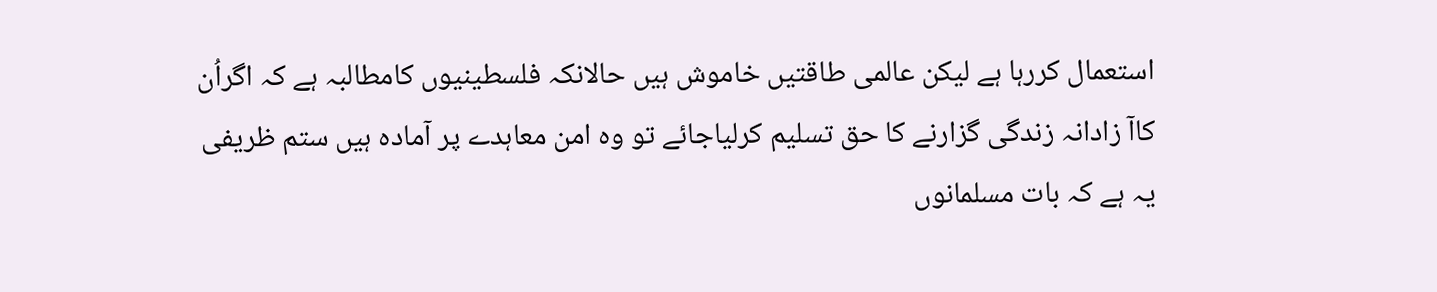استعمال کررہا ہے لیکن عالمی طاقتیں خاموش ہیں حالانکہ فلسطینیوں کامطالبہ ہے کہ اگراُن کاآ زادانہ زندگی گزارنے کا حق تسلیم کرلیاجائے تو وہ امن معاہدے پر آمادہ ہیں ستم ظریفی یہ ہے کہ بات مسلمانوں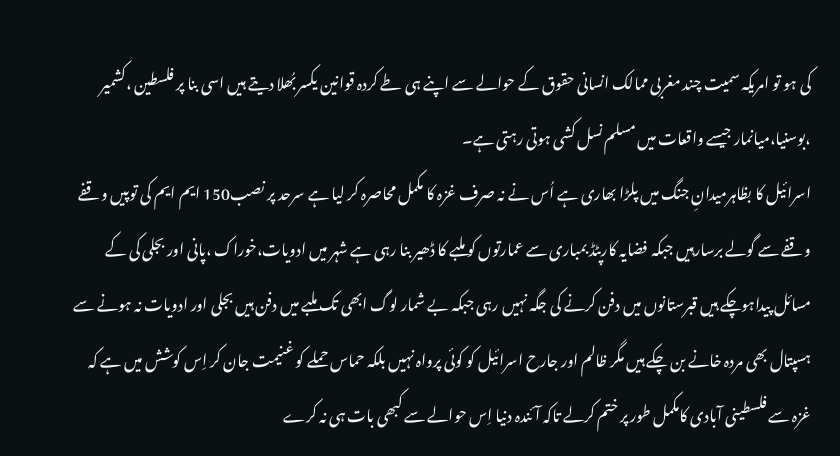کی ہو تو امریکہ سمیت چند مغربی ممالک انسانی حقوق کے حوالے سے اپنے ہی طے کردہ قوانین یکسر بُھلا دیتے ہیں اسی بنا پر فلسطین ،کشمیر ،بوسنیا،میانمار جیسے واقعات میں مسلم نسل کشی ہوتی رہتی ہے۔
اسرائیل کا بظاہرمیدانِ جنگ میں پلڑا بھاری ہے اُس نے نہ صرف غزہ کا مکمل محاصرہ کر لیا ہے سرحد پر نصب150 ایم ایم کی توپیں وقفے وقفے سے گولے برسارہیں جبکہ فضایہ کارپٹڈ بمباری سے عمارتوں کو ملبے کا ڈھیر بنا رہی ہے شہر میں ادویات،خوراک ،پانی اور بجلی کی کے مسائل پیداہوچکے ہیں قبرستانوں میں دفن کرنے کی جگہ نہیں رہی جبکہ بے شمار لوگ ابھی تک ملبے میں دفن ہیں بجلی اور ادویات نہ ہونے سے ہسپتال بھی مردہ خانے بن چکے ہیں مگر ظالم اور جارح اسرائیل کو کوئی پرواہ نہیں بلکہ حماس حملے کو غنیمت جان کر اِس کوشش میں ہے کہ غزہ سے فلسطینی آبادی کامکمل طور پر ختم کرلے تاکہ آئندہ دنیا اِس حوالے سے کبھی بات ہی نہ کرے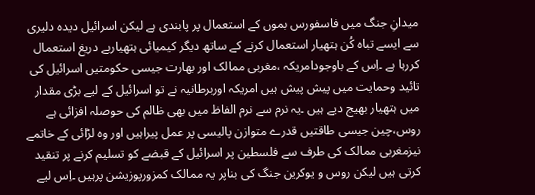میدانِ جنگ میں فاسفورس بموں کے استعمال پر پابندی ہے لیکن اسرائیل دیدہ دلیری سے ایسے تباہ کُن ہتھیار استعمال کرنے کے ساتھ دیگر کیمیائی ہتھیاربے دریغ استعمال کررہا ہے ۔اِس کے باوجودامریکہ ،مغربی ممالک اور بھارت جیسی حکومتیں اسرائیل کی تائید وحمایت میں پیش پیش ہیں امریکہ اوربرطانیہ نے تو اسرائیل کے لیے بڑی مقدار میں ہتھیار بھیج دیے ہیں ۔یہ نرم سے نرم الفاظ میں بھی ظالم کی حوصلہ افزائی ہے روس،چین جیسی طاقتیں قدرے متوازن پالیسی پر عمل پیراہیں اور وہ لڑائی کے خاتمے نیزمغربی ممالک کی طرف سے فلسطین پر اسرائیل کے قبضے کو تسلیم کرنے پر تنقید کرتی ہیں لیکن روس و یوکرین جنگ کی بناپر یہ ممالک کمزورپوزیشن پرہیں ۔اِس لیے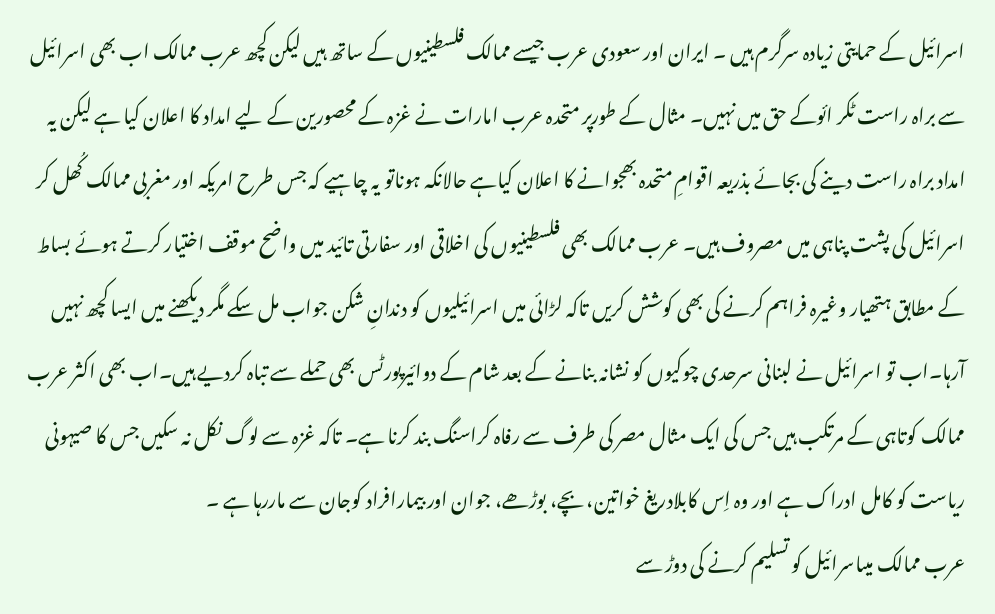اسرائیل کے حمایتی زیادہ سرگرم ہیں ۔ ایران اور سعودی عرب جیسے ممالک فلسطینیوں کے ساتھ ہیں لیکن کچھ عرب ممالک اب بھی اسرائیل سے براہ راست ٹکر ائوکے حق میں نہیں۔ مثال کے طورپر متحدہ عرب امارات نے غزہ کے محصورین کے لیے امداد کا اعلان کیا ہے لیکن یہ امداد براہ راست دینے کی بجائے بذریعہ اقوامِ متحدہ بھجوانے کا اعلان کیاہے حالانکہ ہوناتو یہ چاہیے کہ جس طرح امریکہ اور مغربی ممالک کُھل کر اسرائیل کی پشت پناہی میں مصروف ہیں۔ عرب ممالک بھی فلسطینیوں کی اخلاقی اور سفارتی تائید میں واضح موقف اختیار کرتے ہوئے بساط کے مطابق ہتھیار وغیرہ فراہم کرنے کی بھی کوشش کریں تاکہ لڑائی میں اسرائیلیوں کو دندانِ شکن جواب مل سکے مگر دیکھنے میں ایسا کچھ نہیں آرہا۔اب تو اسرائیل نے لبنانی سرحدی چوکیوں کو نشانہ بنانے کے بعد شام کے دوائیرپورٹس بھی حملے سے تباہ کردیے ہیں۔اب بھی اکثر عرب ممالک کوتاہی کے مرتکب ہیں جس کی ایک مثال مصر کی طرف سے رفاہ کراسنگ بند کرنا ہے۔ تاکہ غزہ سے لوگ نکل نہ سکیں جس کا صیہونی ریاست کو کامل ادراک ہے اور وہ اِس کابلادریغ خواتین، بچے، بوڑھے، جوان اور بیمارافراد کوجان سے ماررہا ہے ۔
عرب ممالک میںاسرائیل کو تسلیم کرنے کی دوڑ سے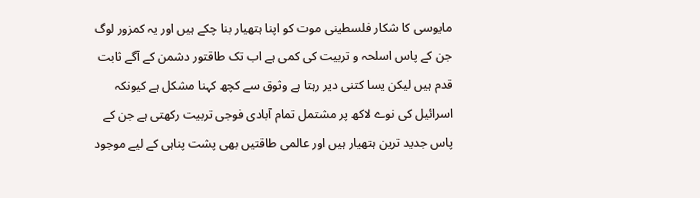مایوسی کا شکار فلسطینی موت کو اپنا ہتھیار بنا چکے ہیں اور یہ کمزور لوگ جن کے پاس اسلحہ و تربیت کی کمی ہے اب تک طاقتور دشمن کے آگے ثابت قدم ہیں لیکن یسا کتنی دیر رہتا ہے وثوق سے کچھ کہنا مشکل ہے کیونکہ اسرائیل کی نوے لاکھ پر مشتمل تمام آبادی فوجی تربیت رکھتی ہے جن کے پاس جدید ترین ہتھیار ہیں اور عالمی طاقتیں بھی پشت پناہی کے لیے موجود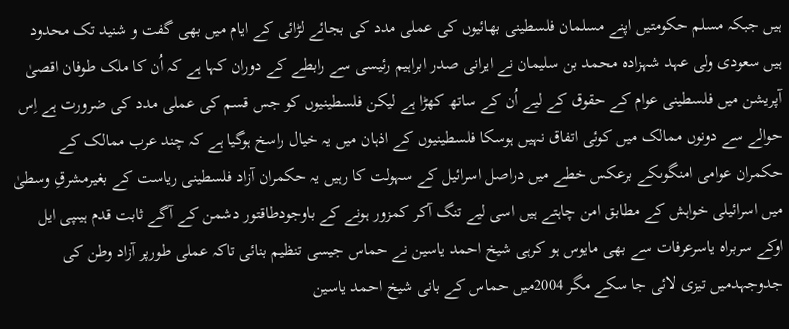ہیں جبکہ مسلم حکومتیں اپنے مسلمان فلسطینی بھائیوں کی عملی مدد کی بجائے لڑائی کے ایام میں بھی گفت و شنید تک محدود ہیں سعودی ولی عہد شہزادہ محمد بن سلیمان نے ایرانی صدر ابراہیم رئیسی سے رابطے کے دوران کہا ہے کہ اُن کا ملک طوفان اقصیٰ آپریشن میں فلسطینی عوام کے حقوق کے لیے اُن کے ساتھ کھڑا ہے لیکن فلسطینیوں کو جس قسم کی عملی مدد کی ضرورت ہے اِس حوالے سے دونوں ممالک میں کوئی اتفاق نہیں ہوسکا فلسطینیوں کے اذہان میں یہ خیال راسخ ہوگیا ہے کہ چند عرب ممالک کے حکمران عوامی امنگوںکے برعکس خطے میں دراصل اسرائیل کے سہولت کا رہیں یہ حکمران آزاد فلسطینی ریاست کے بغیرمشرقِ وسطیٰ میں اسرائیلی خواہش کے مطابق امن چاہتے ہیں اسی لیے تنگ آکر کمزور ہونے کے باوجودطاقتور دشمن کے آگے ثابت قدم ہیںپی ایل اوکے سربراہ یاسرعرفات سے بھی مایوس ہو کرہی شیخ احمد یاسین نے حماس جیسی تنظیم بنائی تاکہ عملی طورپر آزاد وطن کی جدوجہدمیں تیزی لائی جا سکے مگر 2004میں حماس کے بانی شیخ احمد یاسین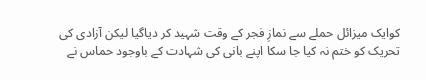کوایک میزائل حملے سے نمازِ فجر کے وقت شہید کر دیاگیا لیکن آزادی کی تحریک کو ختم نہ کیا جا سکا اپنے بانی کی شہادت کے باوجود حماس نے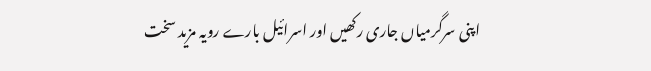اپنی سرگرمیاں جاری رکھیں اور اسرائیل بارے رویہ مزید سخت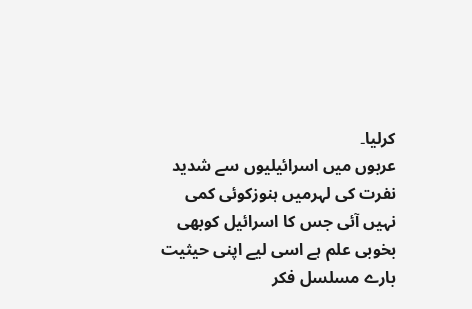کرلیا۔
عربوں میں اسرائیلیوں سے شدید نفرت کی لہرمیں ہنوزکوئی کمی نہیں آئی جس کا اسرائیل کوبھی بخوبی علم ہے اسی لیے اپنی حیثیت بارے مسلسل فکر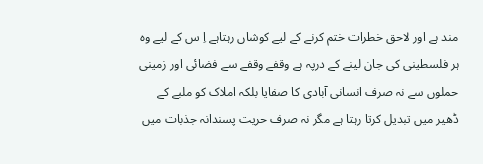مند ہے اور لاحق خطرات ختم کرنے کے لیے کوشاں رہتاہے اِ س کے لیے وہ ہر فلسطینی کی جان لینے کے درپہ ہے وقفے وقفے سے فضائی اور زمینی حملوں سے نہ صرف انسانی آبادی کا صفایا بلکہ املاک کو ملبے کے ڈھیر میں تبدیل کرتا رہتا ہے مگر نہ صرف حریت پسندانہ جذبات میں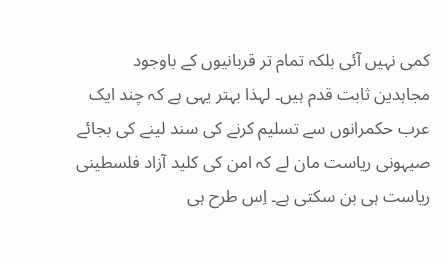کمی نہیں آئی بلکہ تمام تر قربانیوں کے باوجود مجاہدین ثابت قدم ہیں۔ لہذا بہتر یہی ہے کہ چند ایک عرب حکمرانوں سے تسلیم کرنے کی سند لینے کی بجائے صیہونی ریاست مان لے کہ امن کی کلید آزاد فلسطینی ریاست ہی بن سکتی ہے۔ اِس طرح ہی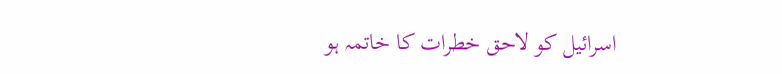اسرائیل کو لاحق خطرات کا خاتمہ ہو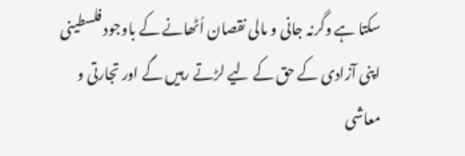سکتا ہے وگرنہ جانی و مالی نقصان اُٹھانے کے باوجود فلسطینی اپنی آزادی کے حق کے لیے لڑتے رہیں گے اور تجارتی و معاشی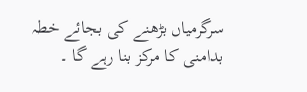سرگرمیاں بڑھنے کی بجائے خطہ بدامنی کا مرکز بنا رہے گا ۔